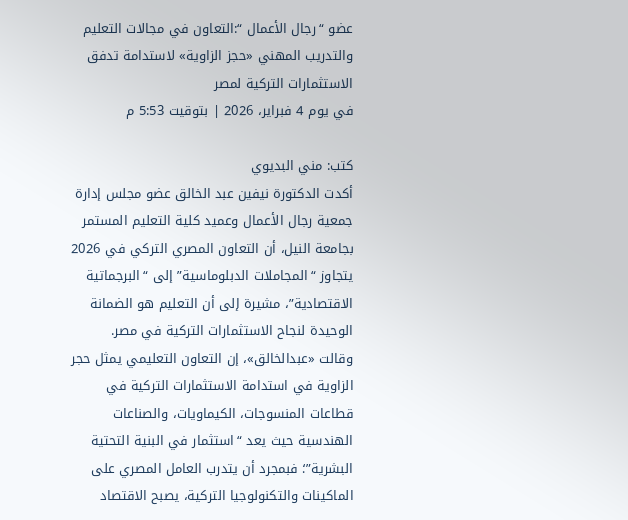عضو “رجال الأعمال “:التعاون في مجالات التعليم والتدريب المهني «حجز الزاوية» لاستدامة تدفق الاستثمارات التركية لمصر
في يوم 4 فبراير، 2026 | بتوقيت 5:53 م

كتب: مني البديوي
أكدت الدكتورة نيفين عبد الخالق عضو مجلس إدارة جمعية رجال الأعمال وعميد كلية التعليم المستمر بجامعة النيل، أن التعاون المصري التركي في 2026 يتجاوز “المجاملات الدبلوماسية” إلى “البرجماتية الاقتصادية”، مشيرة إلى أن التعليم هو الضمانة الوحيدة لنجاح الاستثمارات التركية في مصر.
وقالت «عبدالخالق»، إن التعاون التعليمي يمثل حجر الزاوية في استدامة الاستثمارات التركية في قطاعات المنسوجات، الكيماويات، والصناعات الهندسية حيث يعد “استثمار في البنية التحتية البشرية”؛ فبمجرد أن يتدرب العامل المصري على الماكينات والتكنولوجيا التركية، يصبح الاقتصاد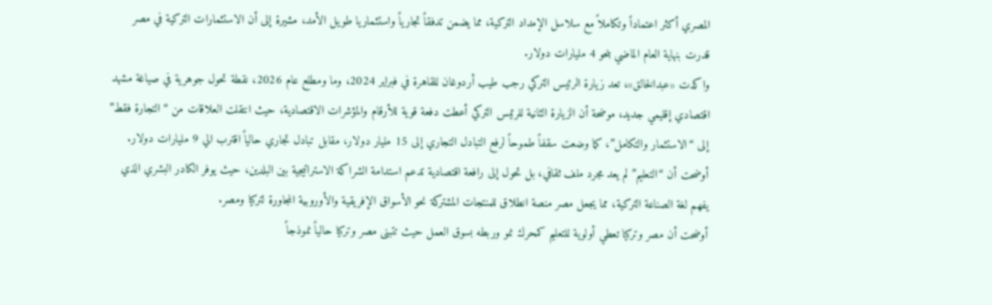المصري أكثر اعتماداً وتكاملاً مع سلاسل الإمداد التركية، مما يضمن تدفقاً تجارياً واستثماريا طويل الأمد، مشيرة إلى أن الاستثمارات التركية في مصر قدرت بنهاية العام الماضي بنحو 4 مليارات دولار.
واكدت «عبدالخالق»، تعد زيارة الرئيس التركي رجب طيب أردوغان للقاهرة في فبراير 2024، وما ومطلع عام 2026، نقطة تحول جوهرية في صياغة مشهد اقتصادي إقليمي جديد، موضحة أن الزيارة الثانية للرئيس التركي أعطت دفعة قوية للأرقام والمؤشرات الاقتصادية، حيث انتقلت العلاقات من “التجارة فقط” إلى “الاستثمار والتكامل”، كما وضعت سقفاً طموحاً لرفع التبادل التجاري إلى 15 مليار دولار، مقابل تبادل تجاري حالياً اقترب الي 9 مليارات دولار.
أوضحت أن “التعليم” لم يعد مجرد ملف ثقافي، بل تحول إلى رافعة اقتصادية تدعم استدامة الشراكة الاستراتيجية بين البلدين، حيث يوفر الكادر البشري الذي يفهم لغة الصناعة التركية، مما يجعل مصر منصة انطلاق للمنتجات المشتركة نحو الأسواق الإفريقية والأوروبية المجاورة لتركيا ومصر.
أوضحت أن مصر وتركيا تعطي أولوية للتعليم كمحرك نمو وربطه بسوق العمل حيث تتبنى مصر وتركيا حالياً نموذجاً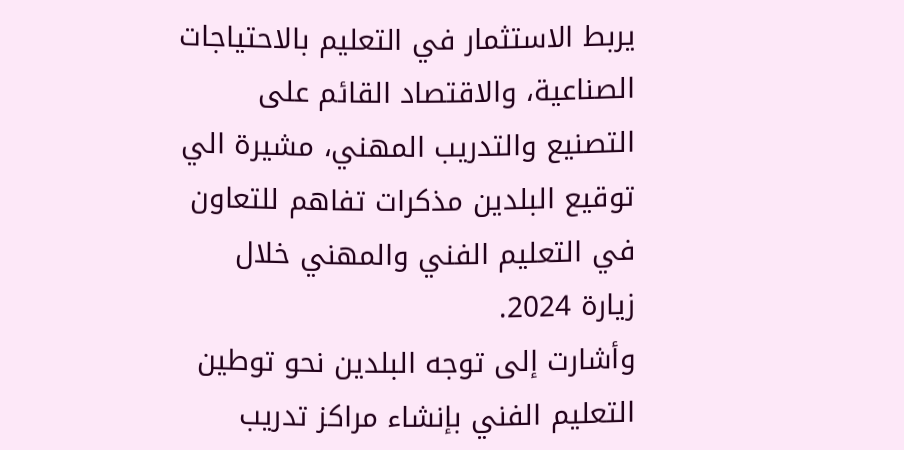يربط الاستثمار في التعليم بالاحتياجات الصناعية، والاقتصاد القائم على التصنيع والتدريب المهني، مشيرة الي توقيع البلدين مذكرات تفاهم للتعاون في التعليم الفني والمهني خلال زيارة 2024.
وأشارت إلى توجه البلدين نحو توطين التعليم الفني بإنشاء مراكز تدريب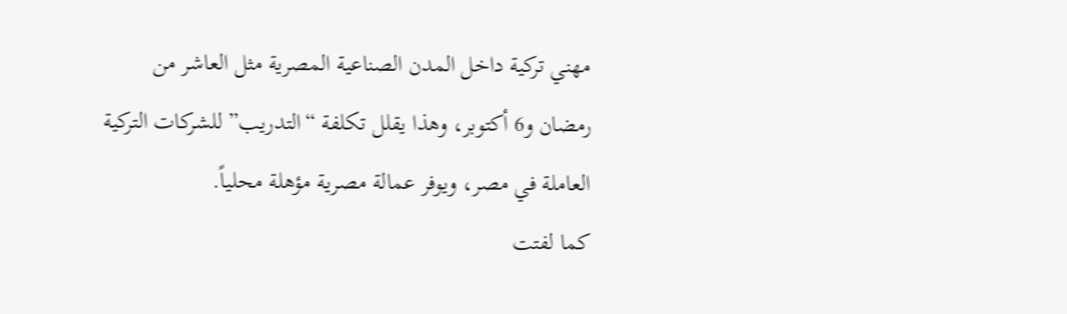مهني تركية داخل المدن الصناعية المصرية مثل العاشر من رمضان و6 أكتوبر، وهذا يقلل تكلفة “التدريب” للشركات التركية العاملة في مصر، ويوفر عمالة مصرية مؤهلة محلياً.
كما لفتت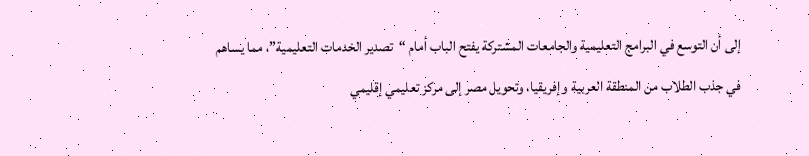إلى أن التوسع في البرامج التعليمية والجامعات المشتركة يفتح الباب أمام “تصدير الخدمات التعليمية”، مما يساهم في جذب الطلاب من المنطقة العربية وإفريقيا، وتحويل مصر إلى مركز تعليمي إقليمي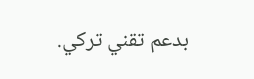بدعم تقني تركي.